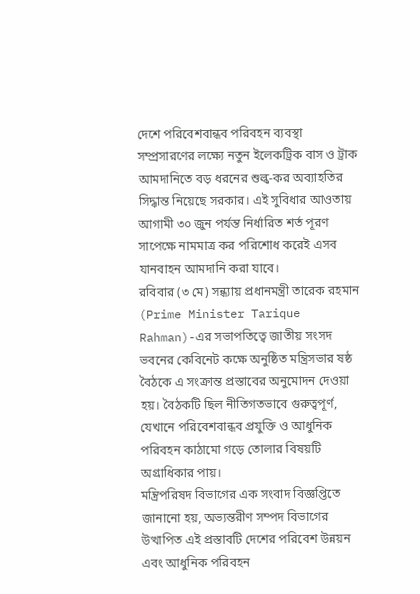দেশে পরিবেশবান্ধব পরিবহন ব্যবস্থা সম্প্রসারণের লক্ষ্যে নতুন ইলেকট্রিক বাস ও ট্রাক আমদানিতে বড় ধরনের শুল্ক-কর অব্যাহতির সিদ্ধান্ত নিয়েছে সরকার। এই সুবিধার আওতায় আগামী ৩০ জুন পর্যন্ত নির্ধারিত শর্ত পূরণ সাপেক্ষে নামমাত্র কর পরিশোধ করেই এসব যানবাহন আমদানি করা যাবে।
রবিবার (৩ মে) সন্ধ্যায় প্রধানমন্ত্রী তারেক রহমান (Prime Minister Tarique Rahman)-এর সভাপতিত্বে জাতীয় সংসদ ভবনের কেবিনেট কক্ষে অনুষ্ঠিত মন্ত্রিসভার ষষ্ঠ বৈঠকে এ সংক্রান্ত প্রস্তাবের অনুমোদন দেওয়া হয়। বৈঠকটি ছিল নীতিগতভাবে গুরুত্বপূর্ণ, যেখানে পরিবেশবান্ধব প্রযুক্তি ও আধুনিক পরিবহন কাঠামো গড়ে তোলার বিষয়টি অগ্রাধিকার পায়।
মন্ত্রিপরিষদ বিভাগের এক সংবাদ বিজ্ঞপ্তিতে জানানো হয়, অভ্যন্তরীণ সম্পদ বিভাগের উত্থাপিত এই প্রস্তাবটি দেশের পরিবেশ উন্নয়ন এবং আধুনিক পরিবহন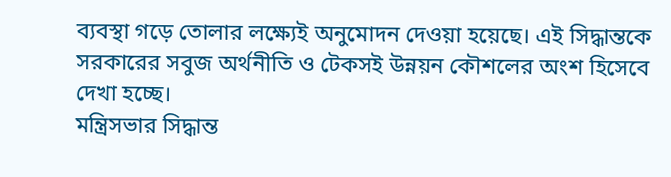ব্যবস্থা গড়ে তোলার লক্ষ্যেই অনুমোদন দেওয়া হয়েছে। এই সিদ্ধান্তকে সরকারের সবুজ অর্থনীতি ও টেকসই উন্নয়ন কৌশলের অংশ হিসেবে দেখা হচ্ছে।
মন্ত্রিসভার সিদ্ধান্ত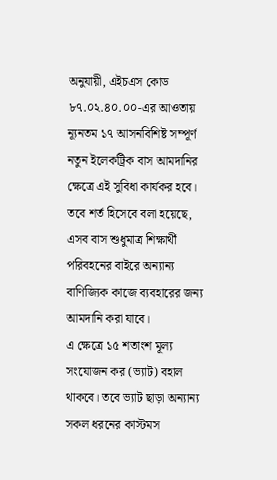অনুযায়ী, এইচএস কোড ৮৭.০২.৪০.০০-এর আওতায় ন্যূনতম ১৭ আসনবিশিষ্ট সম্পূর্ণ নতুন ইলেকট্রিক বাস আমদানির ক্ষেত্রে এই সুবিধা কার্যকর হবে। তবে শর্ত হিসেবে বলা হয়েছে, এসব বাস শুধুমাত্র শিক্ষার্থী পরিবহনের বাইরে অন্যান্য বাণিজ্যিক কাজে ব্যবহারের জন্য আমদানি করা যাবে।
এ ক্ষেত্রে ১৫ শতাংশ মূল্য সংযোজন কর (ভ্যাট) বহাল থাকবে। তবে ভ্যাট ছাড়া অন্যান্য সকল ধরনের কাস্টমস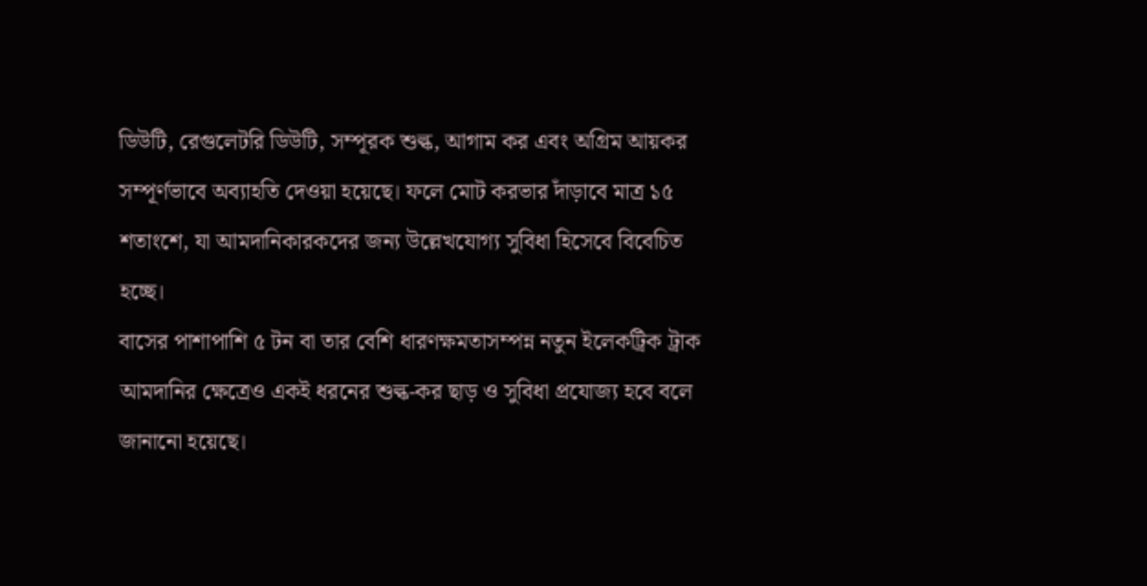ডিউটি, রেগুলেটরি ডিউটি, সম্পূরক শুল্ক, আগাম কর এবং অগ্রিম আয়কর সম্পূর্ণভাবে অব্যাহতি দেওয়া হয়েছে। ফলে মোট করভার দাঁড়াবে মাত্র ১৫ শতাংশে, যা আমদানিকারকদের জন্য উল্লেখযোগ্য সুবিধা হিসেবে বিবেচিত হচ্ছে।
বাসের পাশাপাশি ৫ টন বা তার বেশি ধারণক্ষমতাসম্পন্ন নতুন ইলেকট্রিক ট্রাক আমদানির ক্ষেত্রেও একই ধরনের শুল্ক-কর ছাড় ও সুবিধা প্রযোজ্য হবে বলে জানানো হয়েছে।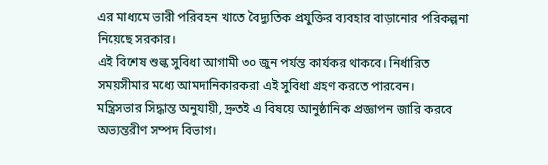এর মাধ্যমে ভারী পরিবহন খাতে বৈদ্যুতিক প্রযুক্তির ব্যবহার বাড়ানোর পরিকল্পনা নিয়েছে সরকার।
এই বিশেষ শুল্ক সুবিধা আগামী ৩০ জুন পর্যন্ত কার্যকর থাকবে। নির্ধারিত সময়সীমার মধ্যে আমদানিকারকরা এই সুবিধা গ্রহণ করতে পারবেন।
মন্ত্রিসভার সিদ্ধান্ত অনুযায়ী, দ্রুতই এ বিষয়ে আনুষ্ঠানিক প্রজ্ঞাপন জারি করবে অভ্যন্তরীণ সম্পদ বিভাগ।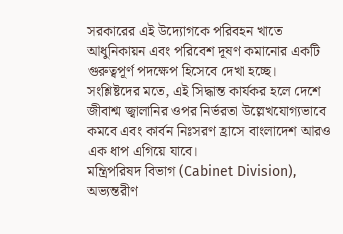সরকারের এই উদ্যোগকে পরিবহন খাতে আধুনিকায়ন এবং পরিবেশ দূষণ কমানোর একটি গুরুত্বপূর্ণ পদক্ষেপ হিসেবে দেখা হচ্ছে।
সংশ্লিষ্টদের মতে, এই সিদ্ধান্ত কার্যকর হলে দেশে জীবাশ্ম জ্বালানির ওপর নির্ভরতা উল্লেখযোগ্যভাবে কমবে এবং কার্বন নিঃসরণ হ্রাসে বাংলাদেশ আরও এক ধাপ এগিয়ে যাবে।
মন্ত্রিপরিষদ বিভাগ (Cabinet Division), অভ্যন্তরীণ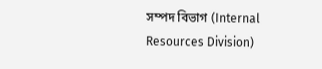সম্পদ বিভাগ (Internal Resources Division)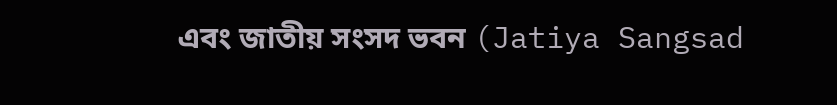এবং জাতীয় সংসদ ভবন (Jatiya Sangsad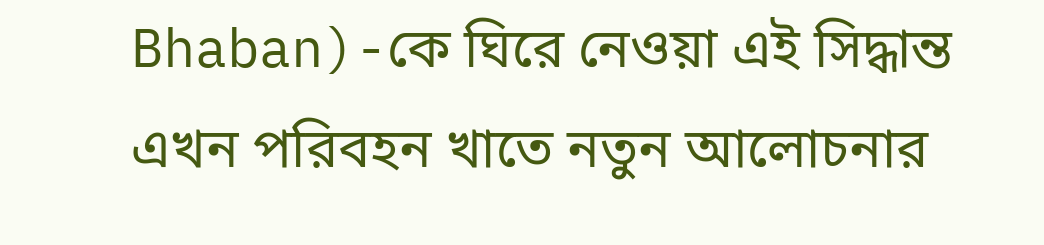Bhaban)-কে ঘিরে নেওয়া এই সিদ্ধান্ত এখন পরিবহন খাতে নতুন আলোচনার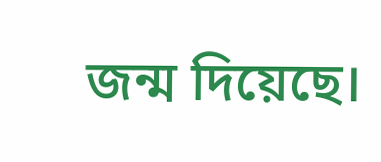জন্ম দিয়েছে।